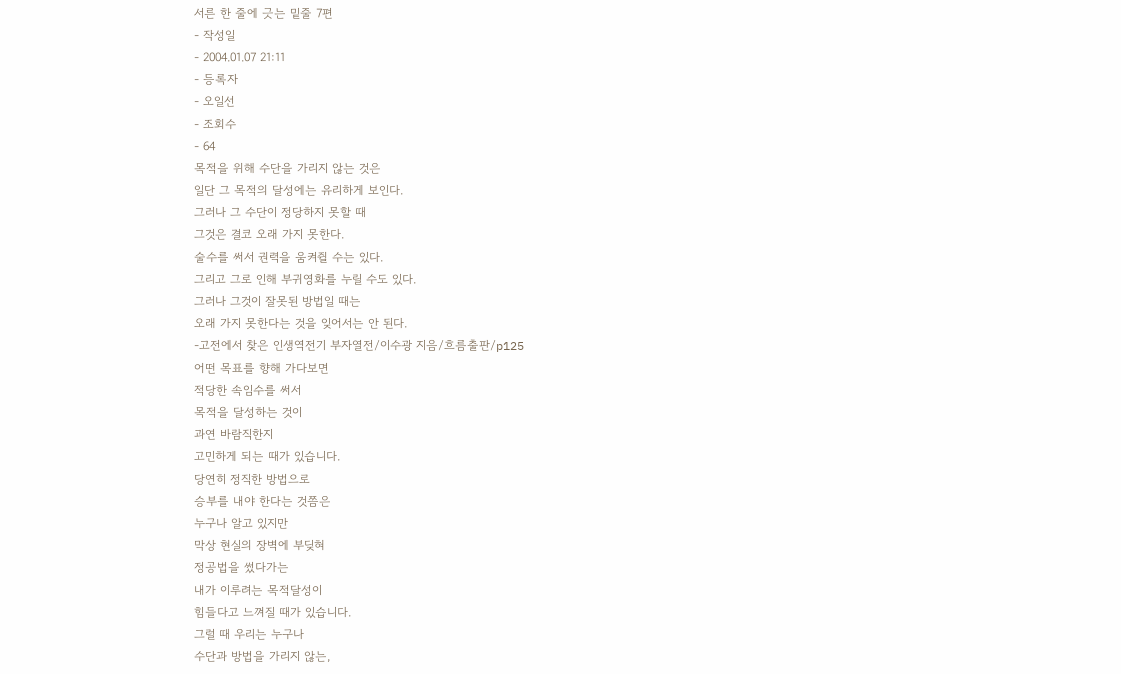서른 한 줄에 긋는 밑줄 7편
- 작성일
- 2004.01.07 21:11
- 등록자
- 오일선
- 조회수
- 64
목적을 위해 수단을 가리지 않는 것은
일단 그 목적의 달성에는 유리하게 보인다.
그러나 그 수단이 정당하지 못할 때
그것은 결코 오래 가지 못한다.
술수를 써서 권력을 움켜쥘 수는 있다.
그리고 그로 인해 부귀영화를 누릴 수도 있다.
그러나 그것이 잘못된 방법일 때는
오래 가지 못한다는 것을 잊어서는 안 된다.
-고전에서 찾은 인생역전기 부자열전/이수광 지음/흐름출판/p125
어떤 목표를 향해 가다보면
적당한 속임수를 써서
목적을 달성하는 것이
과연 바람직한지
고민하게 되는 때가 있습니다.
당연히 정직한 방법으로
승부를 내야 한다는 것쯤은
누구나 알고 있지만
막상 현실의 장벽에 부딪혀
정공법을 썼다가는
내가 이루려는 목적달성이
힘들다고 느껴질 때가 있습니다.
그럴 때 우리는 누구나
수단과 방법을 가리지 않는,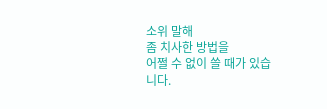소위 말해
좀 치사한 방법을
어쩔 수 없이 쓸 때가 있습니다.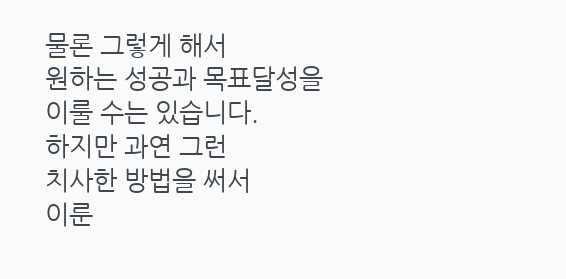물론 그렇게 해서
원하는 성공과 목표달성을
이룰 수는 있습니다.
하지만 과연 그런
치사한 방법을 써서
이룬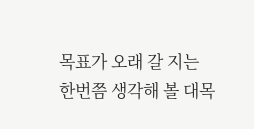목표가 오래 갈 지는
한번쯤 생각해 볼 대목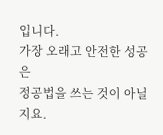입니다.
가장 오래고 안전한 성공은
정공법을 쓰는 것이 아닐 지요.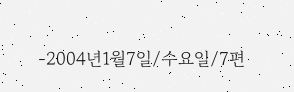-2004년1월7일/수요일/7편